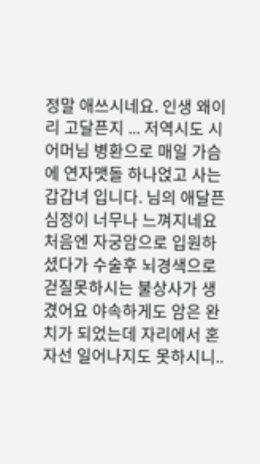정말 애쓰시네요. 인생 왜이리 고달픈지 ... 저역시도 시어머님 병환으로 매일 가슴에 연자맷돌 하나얹고 사는 갑갑녀 입니다. 님의 애달픈심정이 너무나 느껴지네요 처음엔 자궁암으로 입원하셨다가 수술후 뇌경색으로 걷질못하시는 불상사가 생겼어요 야속하게도 암은 완치가 되었는데 자리에서 혼자선 일어나지도 못하시니..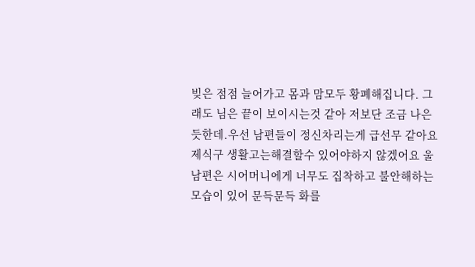빚은 점점 늘어가고 몸과 맘모두 황폐해집니다. 그래도 님은 끝이 보이시는것 같아 저보단 조금 나은 듯한데.우선 남편들이 정신차리는게 급선무 같아요 제식구 생활고는해결할수 있어야하지 않겠어요 울남편은 시어머니에게 너무도 집착하고 불안해하는 모습이 있어 문득문득 화를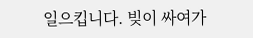일으킵니다. 빚이 싸여가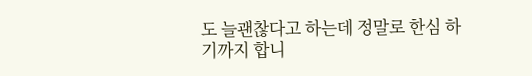도 늘괜찮다고 하는데 정말로 한심 하기까지 합니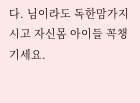다. 님이라도 독한맘가지시고 자신몸 아이들 꼭챙기세요.